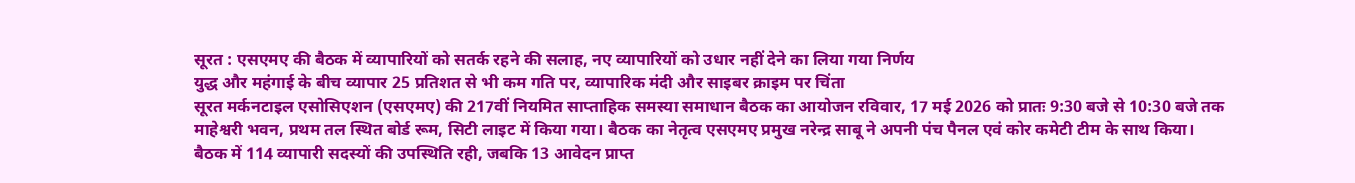सूरत : एसएमए की बैठक में व्यापारियों को सतर्क रहने की सलाह, नए व्यापारियों को उधार नहीं देने का लिया गया निर्णय
युद्ध और महंगाई के बीच व्यापार 25 प्रतिशत से भी कम गति पर, व्यापारिक मंदी और साइबर क्राइम पर चिंता
सूरत मर्कनटाइल एसोसिएशन (एसएमए) की 217वीं नियमित साप्ताहिक समस्या समाधान बैठक का आयोजन रविवार, 17 मई 2026 को प्रातः 9:30 बजे से 10:30 बजे तक माहेश्वरी भवन, प्रथम तल स्थित बोर्ड रूम, सिटी लाइट में किया गया। बैठक का नेतृत्व एसएमए प्रमुख नरेन्द्र साबू ने अपनी पंच पैनल एवं कोर कमेटी टीम के साथ किया। बैठक में 114 व्यापारी सदस्यों की उपस्थिति रही, जबकि 13 आवेदन प्राप्त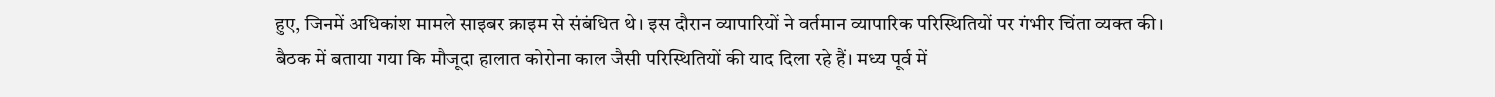हुए, जिनमें अधिकांश मामले साइबर क्राइम से संबंधित थे। इस दौरान व्यापारियों ने वर्तमान व्यापारिक परिस्थितियों पर गंभीर चिंता व्यक्त की।
बैठक में बताया गया कि मौजूदा हालात कोरोना काल जैसी परिस्थितियों की याद दिला रहे हैं। मध्य पूर्व में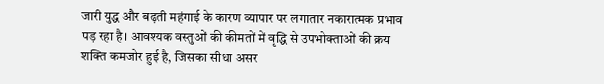जारी युद्ध और बढ़ती महंगाई के कारण व्यापार पर लगातार नकारात्मक प्रभाव पड़ रहा है। आवश्यक वस्तुओं की कीमतों में वृद्धि से उपभोक्ताओं की क्रय शक्ति कमजोर हुई है, जिसका सीधा असर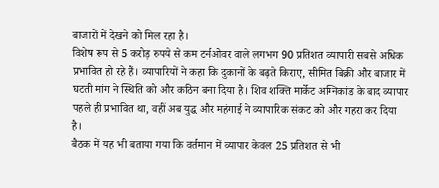बाजारों में देखने को मिल रहा है।
विशेष रूप से 5 करोड़ रुपये से कम टर्नओवर वाले लगभग 90 प्रतिशत व्यापारी सबसे अधिक प्रभावित हो रहे हैं। व्यापारियों ने कहा कि दुकानों के बढ़ते किराए, सीमित बिक्री और बाजार में घटती मांग ने स्थिति को और कठिन बना दिया है। शिव शक्ति मार्केट अग्निकांड के बाद व्यापार पहले ही प्रभावित था, वहीं अब युद्ध और महंगाई ने व्यापारिक संकट को और गहरा कर दिया है।
बैठक में यह भी बताया गया कि वर्तमान में व्यापार केवल 25 प्रतिशत से भी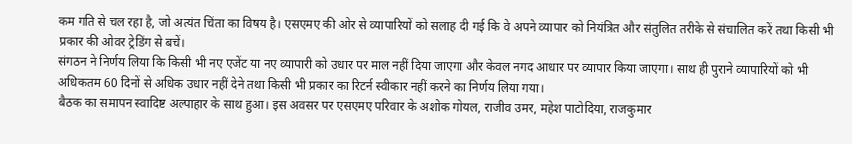कम गति से चल रहा है, जो अत्यंत चिंता का विषय है। एसएमए की ओर से व्यापारियों को सलाह दी गई कि वे अपने व्यापार को नियंत्रित और संतुलित तरीके से संचालित करें तथा किसी भी प्रकार की ओवर ट्रेडिंग से बचें।
संगठन ने निर्णय लिया कि किसी भी नए एजेंट या नए व्यापारी को उधार पर माल नहीं दिया जाएगा और केवल नगद आधार पर व्यापार किया जाएगा। साथ ही पुराने व्यापारियों को भी अधिकतम 60 दिनों से अधिक उधार नहीं देने तथा किसी भी प्रकार का रिटर्न स्वीकार नहीं करने का निर्णय लिया गया।
बैठक का समापन स्वादिष्ट अल्पाहार के साथ हुआ। इस अवसर पर एसएमए परिवार के अशोक गोयल, राजीव उमर, महेश पाटोदिया, राजकुमार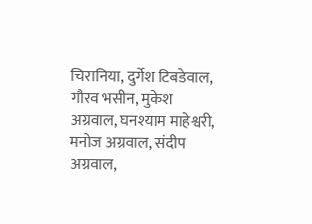चिरानिया, दुर्गेश टिबडेवाल, गौरव भसीन, मुकेश अग्रवाल, घनश्याम माहेश्वरी, मनोज अग्रवाल, संदीप अग्रवाल,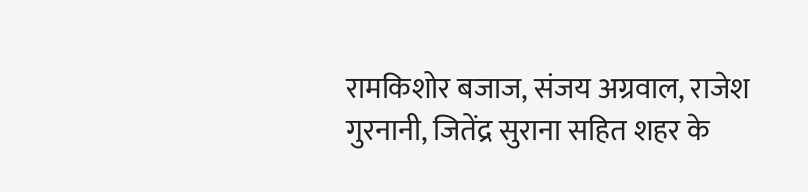रामकिशोर बजाज, संजय अग्रवाल, राजेश गुरनानी, जितेंद्र सुराना सहित शहर के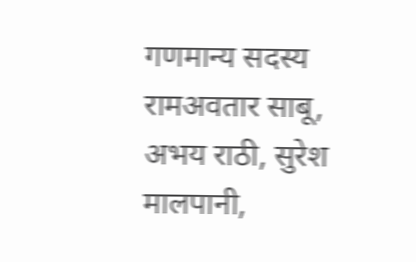गणमान्य सदस्य रामअवतार साबू, अभय राठी, सुरेश मालपानी,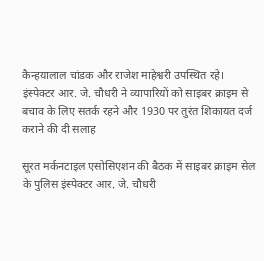कैन्हयालाल चांडक और राजेश माहेश्वरी उपस्थित रहे।
इंस्पेक्टर आर. जे. चौधरी ने व्यापारियों को साइबर क्राइम से बचाव के लिए सतर्क रहने और 1930 पर तुरंत शिकायत दर्ज कराने की दी सलाह

सूरत मर्कनटाइल एसोसिएशन की बैठक में साइबर क्राइम सेल के पुलिस इंस्पेक्टर आर. जे. चौधरी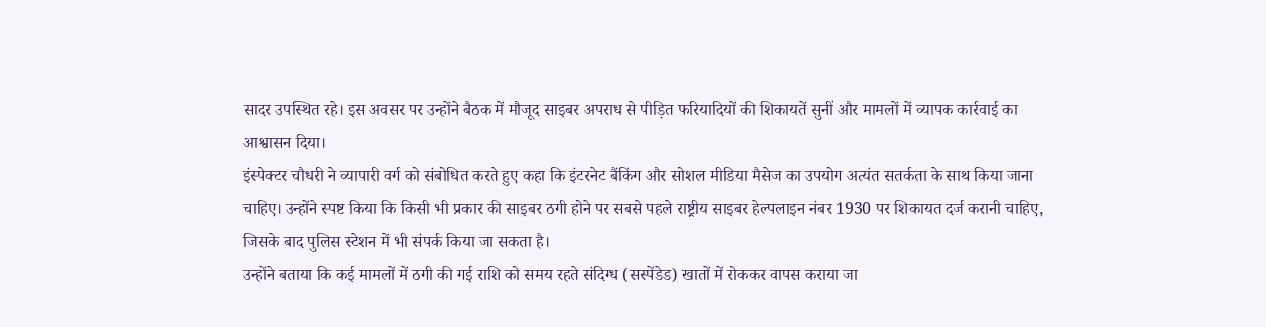सादर उपस्थित रहे। इस अवसर पर उन्होंने बैठक में मौजूद साइबर अपराध से पीड़ित फरियादियों की शिकायतें सुनीं और मामलों में व्यापक कार्रवाई का आश्वासन दिया।
इंस्पेक्टर चौधरी ने व्यापारी वर्ग को संबोधित करते हुए कहा कि इंटरनेट बैंकिंग और सोशल मीडिया मैसेज का उपयोग अत्यंत सतर्कता के साथ किया जाना चाहिए। उन्होंने स्पष्ट किया कि किसी भी प्रकार की साइबर ठगी होने पर सबसे पहले राष्ट्रीय साइबर हेल्पलाइन नंबर 1930 पर शिकायत दर्ज करानी चाहिए, जिसके बाद पुलिस स्टेशन में भी संपर्क किया जा सकता है।
उन्होंने बताया कि कई मामलों में ठगी की गई राशि को समय रहते संदिग्ध (सस्पेंडेड) खातों में रोककर वापस कराया जा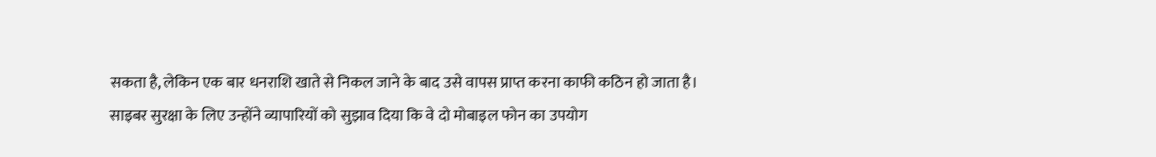सकता है, लेकिन एक बार धनराशि खाते से निकल जाने के बाद उसे वापस प्राप्त करना काफी कठिन हो जाता है।
साइबर सुरक्षा के लिए उन्होंने व्यापारियों को सुझाव दिया कि वे दो मोबाइल फोन का उपयोग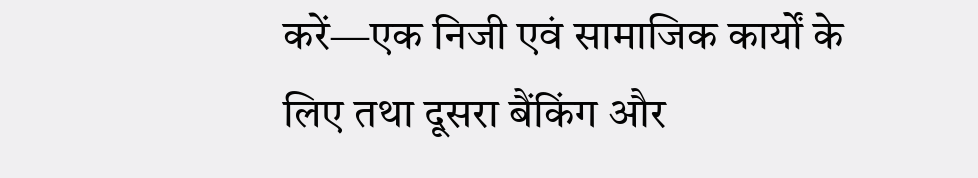करें—एक निजी एवं सामाजिक कार्यों के लिए तथा दूसरा बैंकिंग और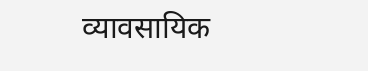व्यावसायिक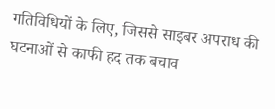गतिविधियों के लिए, जिससे साइबर अपराध की घटनाओं से काफी हद तक बचाव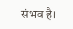संभव है।